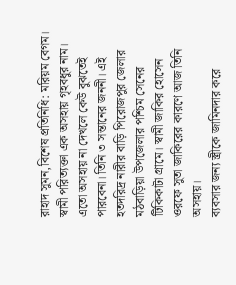রাহাদ সুমন,বিশেষ প্রতিনিধি: মরিয়ম বেগম। স্বামী পরিত্যক্তা এক অসহায় গৃহবধুর নাম। এতো অসহায় না দেখলে কেউ বুঝতেই পারবেনা। তিনি ৩ সন্তানের জননী। এই হতদরিদ্র নারীর বাড়ি পিরোজপুর জেলার মঠবাড়িয়া উপজেলার পশ্চিম সেনের টিকিকাটা গ্রামে। স্বামী জাকির হোসেন ওরফে সুতা জাকিরের কারণে আজ তিনি অসহায়।
ব্যবসার জন্য স্ত্রীকে জামিনদার করে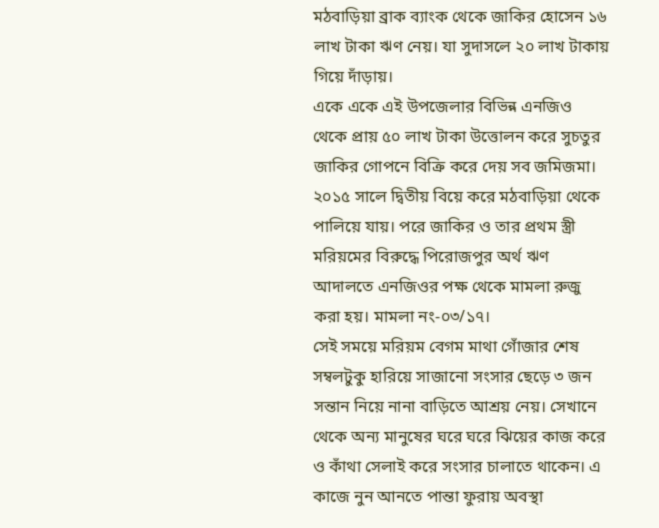মঠবাড়িয়া ব্রাক ব্যাংক থেকে জাকির হোসেন ১৬ লাখ টাকা ঋণ নেয়। যা সুদাসলে ২০ লাখ টাকায় গিয়ে দাঁড়ায়।
একে একে এই উপজেলার বিভিন্ন এনজিও থেকে প্রায় ৫০ লাখ টাকা উত্তোলন করে সুচতুর জাকির গোপনে বিক্রি করে দেয় সব জমিজমা। ২০১৫ সালে দ্বিতীয় বিয়ে করে মঠবাড়িয়া থেকে পালিয়ে যায়। পরে জাকির ও তার প্রথম স্ত্রী মরিয়মের বিরুদ্ধে পিরোজপুর অর্থ ঋণ আদালতে এনজিওর পক্ষ থেকে মামলা রুজু করা হয়। মামলা নং-০৩/১৭।
সেই সময়ে মরিয়ম বেগম মাথা গোঁজার শেষ সম্বলটুকু হারিয়ে সাজানো সংসার ছেড়ে ৩ জন সন্তান নিয়ে নানা বাড়িতে আশ্রয় নেয়। সেখানে থেকে অন্য মানুষের ঘরে ঘরে ঝিয়ের কাজ করে ও কাঁথা সেলাই করে সংসার চালাতে থাকেন। এ কাজে নুন আনতে পান্তা ফুরায় অবস্থা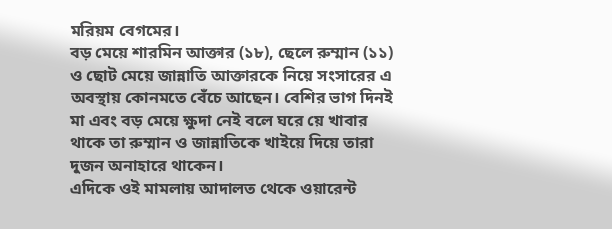মরিয়ম বেগমের।
বড় মেয়ে শারমিন আক্তার (১৮), ছেলে রুম্মান (১১) ও ছোট মেয়ে জান্নাতি আক্তারকে নিয়ে সংসারের এ অবস্থায় কোনমতে বেঁচে আছেন। বেশির ভাগ দিনই মা এবং বড় মেয়ে ক্ষুদা নেই বলে ঘরে য়ে খাবার থাকে তা রুম্মান ও জান্নাতিকে খাইয়ে দিয়ে তারা দুজন অনাহারে থাকেন।
এদিকে ওই মামলায় আদালত থেকে ওয়ারেন্ট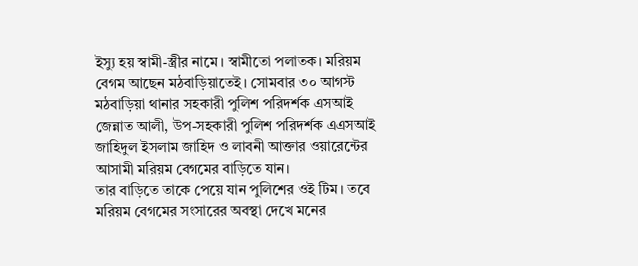ইস্যু হয় স্বামী-স্ত্রীর নামে। স্বামীতো পলাতক। মরিয়ম বেগম আছেন মঠবাড়িয়াতেই। সোমবার ৩০ আগস্ট মঠবাড়িয়া থানার সহকারী পুলিশ পরিদর্শক এসআই জেন্নাত আলী, উপ-সহকারী পুলিশ পরিদর্শক এএসআই জাহিদুল ইসলাম জাহিদ ও লাবনী আক্তার ওয়ারেন্টের আসামী মরিয়ম বেগমের বাড়িতে যান।
তার বাড়িতে তাকে পেয়ে যান পুলিশের ওই টিম। তবে মরিয়ম বেগমের সংসারের অবস্থা দেখে মনের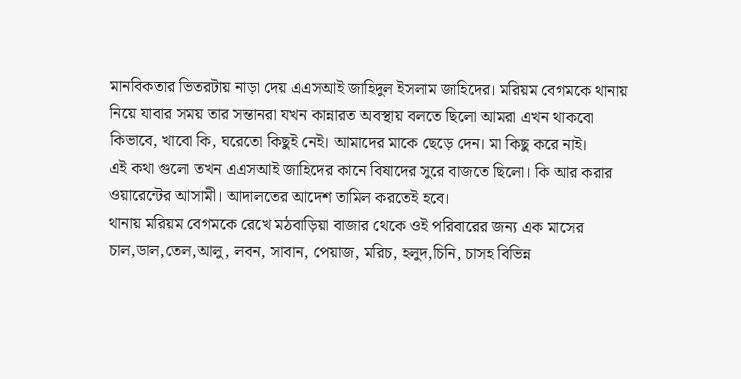মানবিকতার ভিতরটায় নাড়া দেয় এএসআই জাহিদুল ইসলাম জাহিদের। মরিয়ম বেগমকে থানায় নিয়ে যাবার সময় তার সন্তানরা যখন কান্নারত অবস্থায় বলতে ছিলো আমরা এখন থাকবো কিভাবে, খাবো কি, ঘরেতো কিছুই নেই। আমাদের মাকে ছেড়ে দেন। মা কিছু করে নাই।
এই কথা গুলো তখন এএসআই জাহিদের কানে বিষাদের সুরে বাজতে ছিলো। কি আর করার ওয়ারেন্টের আসামী। আদালতের আদেশ তামিল করতেই হবে।
থানায় মরিয়ম বেগমকে রেখে মঠবাড়িয়া বাজার থেকে ওই পরিবারের জন্য এক মাসের চাল,ডাল,তেল,আলু, লবন, সাবান, পেয়াজ, মরিচ, হলুদ,চিনি, চাসহ বিভিন্ন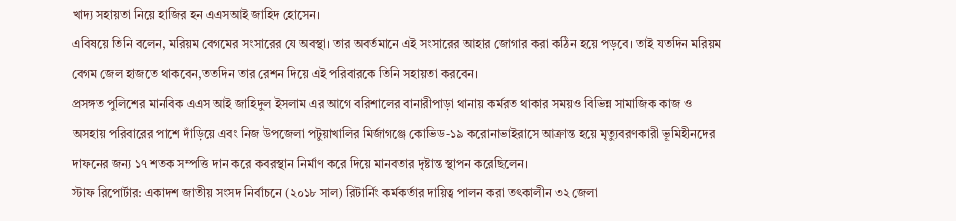খাদ্য সহায়তা নিয়ে হাজির হন এএসআই জাহিদ হোসেন।
এবিষয়ে তিনি বলেন, মরিয়ম বেগমের সংসারের যে অবস্থা। তার অবর্তমানে এই সংসারের আহার জোগার করা কঠিন হয়ে পড়বে। তাই যতদিন মরিয়ম বেগম জেল হাজতে থাকবেন,ততদিন তার রেশন দিয়ে এই পরিবারকে তিনি সহায়তা করবেন।
প্রসঙ্গত পুলিশের মানবিক এএস আই জাহিদুল ইসলাম এর আগে বরিশালের বানারীপাড়া থানায় কর্মরত থাকার সময়ও বিভিন্ন সামাজিক কাজ ও অসহায় পরিবারের পাশে দাঁড়িয়ে এবং নিজ উপজেলা পটুয়াখালির মির্জাগঞ্জে কোভিড-১৯ করোনাভাইরাসে আক্রান্ত হয়ে মৃত্যুবরণকারী ভূমিহীনদের দাফনের জন্য ১৭ শতক সম্পত্তি দান করে কবরস্থান নির্মাণ করে দিয়ে মানবতার দৃষ্টান্ত স্থাপন করেছিলেন।
স্টাফ রিপোর্টার: একাদশ জাতীয় সংসদ নির্বাচনে (২০১৮ সাল) রিটার্নিং কর্মকর্তার দায়িত্ব পালন করা তৎকালীন ৩২ জেলা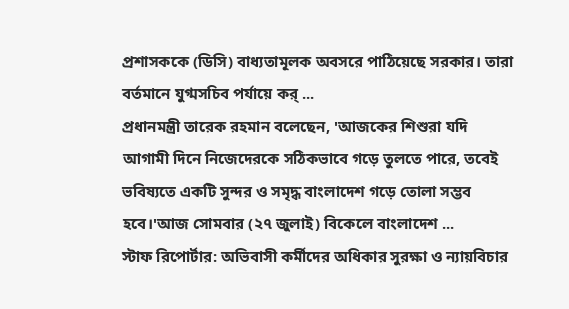প্রশাসককে (ডিসি) বাধ্যতামূলক অবসরে পাঠিয়েছে সরকার। তারা বর্তমানে যুগ্মসচিব পর্যায়ে কর্ ...
প্রধানমন্ত্রী তারেক রহমান বলেছেন, 'আজকের শিশুরা যদি আগামী দিনে নিজেদেরকে সঠিকভাবে গড়ে তুলতে পারে, তবেই ভবিষ্যতে একটি সুন্দর ও সমৃদ্ধ বাংলাদেশ গড়ে তোলা সম্ভব হবে।'আজ সোমবার (২৭ জুলাই) বিকেলে বাংলাদেশ ...
স্টাফ রিপোর্টার: অভিবাসী কর্মীদের অধিকার সুরক্ষা ও ন্যায়বিচার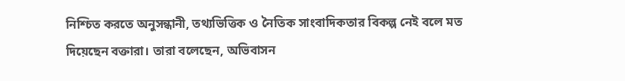নিশ্চিত করতে অনুসন্ধানী, তথ্যভিত্তিক ও নৈতিক সাংবাদিকতার বিকল্প নেই বলে মত দিয়েছেন বক্তারা। তারা বলেছেন, অভিবাসন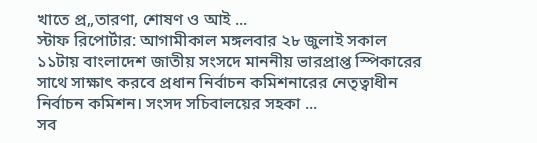খাতে প্র„তারণা, শোষণ ও আই ...
স্টাফ রিপোর্টার: আগামীকাল মঙ্গলবার ২৮ জুলাই সকাল ১১টায় বাংলাদেশ জাতীয় সংসদে মাননীয় ভারপ্রাপ্ত স্পিকারের সাথে সাক্ষাৎ করবে প্রধান নির্বাচন কমিশনারের নেতৃত্বাধীন নির্বাচন কমিশন। সংসদ সচিবালয়ের সহকা ...
সব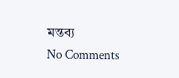মন্তব্য
No Comments